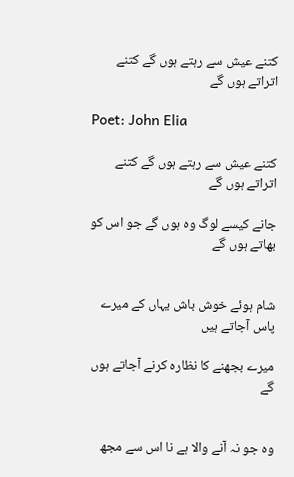کتنے عیش سے رہتے ہوں گے کتنے اتراتے ہوں گے

Poet: John Elia

کتنے عیش سے رہتے ہوں گے کتنے اتراتے ہوں گے

جانے کیسے لوگ وہ ہوں گے جو اس کو بھاتے ہوں گے


شام ہوئے خوش باش یہاں کے میرے پاس آجاتے ہیں

میرے بجھنے کا نظارہ کرنے آجاتے ہوں گے


وہ جو نہ آنے والا ہے نا اس سے مجھ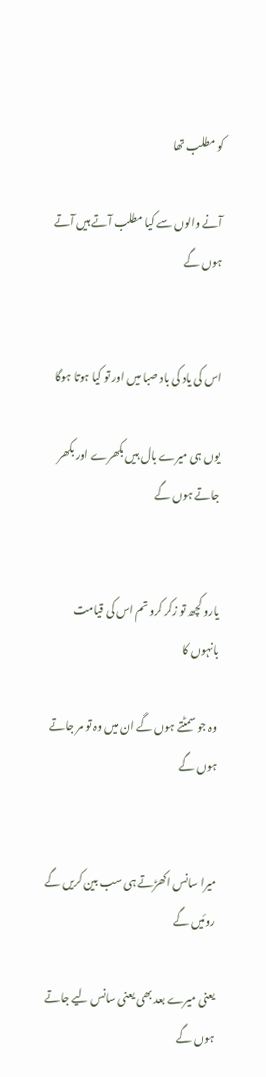کو مطلب تھا

آنے والوں سے کیا مطلب آتے ہیں آتے ہوں گے


اس کی یاد کی باد صبا میں اور تو کیا ہوتا ہوگا

یوں ہی میرے بال ہیں بکھرے اور بکھر جاتے ہوں گے


یارو کچھ تو زکر کرو تم اس کی قیامت بانہوں کا

وہ جو سمٹتے ہوں گے ان میں وہ تو مر جاتے ہوں گے


میرا سانس اکھڑتے ہی سب بین کریں گے روئیں گے

یعنی میرے بعد بھی یعنی سانس لیے جاتے ہوں گے